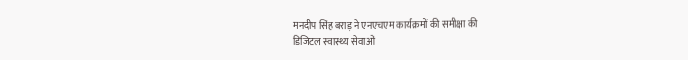मनदीप सिंह बराड़ ने एनएचएम कार्यक्रमों की समीक्षा की
डिजिटल स्वास्थ्य सेवाओं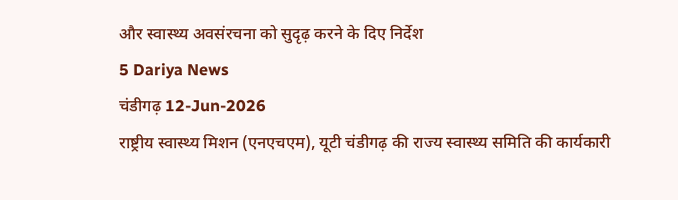और स्वास्थ्य अवसंरचना को सुदृढ़ करने के दिए निर्देश
5 Dariya News
चंडीगढ़ 12-Jun-2026
राष्ट्रीय स्वास्थ्य मिशन (एनएचएम), यूटी चंडीगढ़ की राज्य स्वास्थ्य समिति की कार्यकारी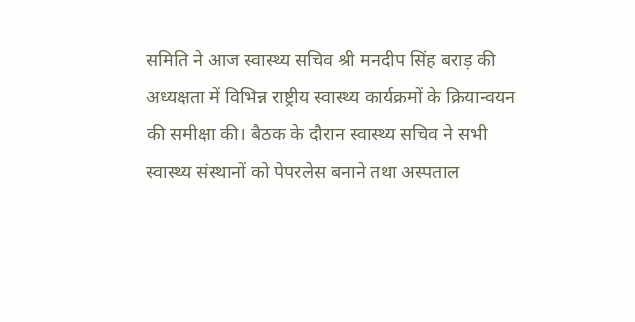समिति ने आज स्वास्थ्य सचिव श्री मनदीप सिंह बराड़ की अध्यक्षता में विभिन्न राष्ट्रीय स्वास्थ्य कार्यक्रमों के क्रियान्वयन की समीक्षा की। बैठक के दौरान स्वास्थ्य सचिव ने सभी स्वास्थ्य संस्थानों को पेपरलेस बनाने तथा अस्पताल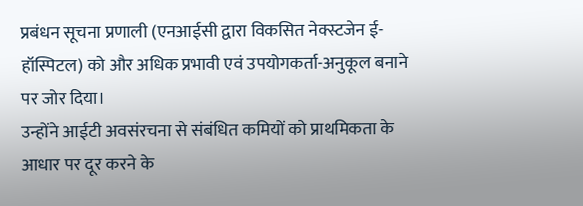प्रबंधन सूचना प्रणाली (एनआईसी द्वारा विकसित नेक्स्टजेन ई-हॉस्पिटल) को और अधिक प्रभावी एवं उपयोगकर्ता-अनुकूल बनाने पर जोर दिया।
उन्होंने आईटी अवसंरचना से संबंधित कमियों को प्राथमिकता के आधार पर दूर करने के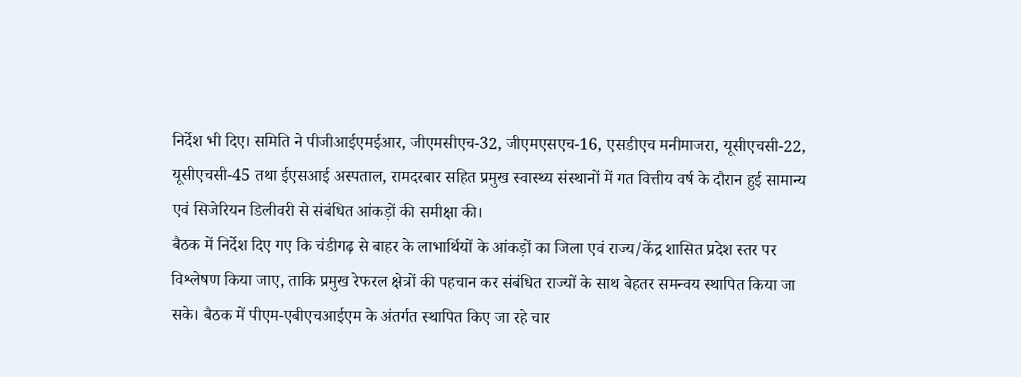निर्देश भी दिए। समिति ने पीजीआईएमईआर, जीएमसीएच-32, जीएमएसएच-16, एसडीएच मनीमाजरा, यूसीएचसी-22, यूसीएचसी-45 तथा ईएसआई अस्पताल, रामदरबार सहित प्रमुख स्वास्थ्य संस्थानों में गत वित्तीय वर्ष के दौरान हुई सामान्य एवं सिजेरियन डिलीवरी से संबंधित आंकड़ों की समीक्षा की।
बैठक में निर्देश दिए गए कि चंडीगढ़ से बाहर के लाभार्थियों के आंकड़ों का जिला एवं राज्य/केंद्र शासित प्रदेश स्तर पर विश्लेषण किया जाए, ताकि प्रमुख रेफरल क्षेत्रों की पहचान कर संबंधित राज्यों के साथ बेहतर समन्वय स्थापित किया जा सके। बैठक में पीएम-एबीएचआईएम के अंतर्गत स्थापित किए जा रहे चार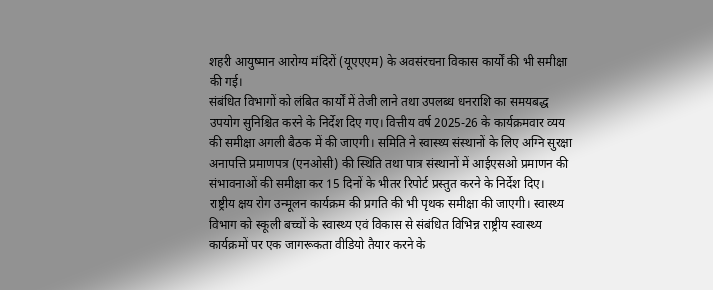शहरी आयुष्मान आरोग्य मंदिरों (यूएएएम) के अवसंरचना विकास कार्यों की भी समीक्षा की गई।
संबंधित विभागों को लंबित कार्यों में तेजी लाने तथा उपलब्ध धनराशि का समयबद्ध उपयोग सुनिश्चित करने के निर्देश दिए गए। वित्तीय वर्ष 2025-26 के कार्यक्रमवार व्यय की समीक्षा अगली बैठक में की जाएगी। समिति ने स्वास्थ्य संस्थानों के लिए अग्नि सुरक्षा अनापत्ति प्रमाणपत्र (एनओसी) की स्थिति तथा पात्र संस्थानों में आईएसओ प्रमाणन की संभावनाओं की समीक्षा कर 15 दिनों के भीतर रिपोर्ट प्रस्तुत करने के निर्देश दिए।
राष्ट्रीय क्षय रोग उन्मूलन कार्यक्रम की प्रगति की भी पृथक समीक्षा की जाएगी। स्वास्थ्य विभाग को स्कूली बच्चों के स्वास्थ्य एवं विकास से संबंधित विभिन्न राष्ट्रीय स्वास्थ्य कार्यक्रमों पर एक जागरूकता वीडियो तैयार करने के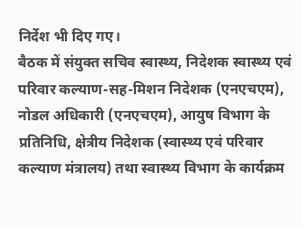निर्देश भी दिए गए।
बैठक में संयुक्त सचिव स्वास्थ्य, निदेशक स्वास्थ्य एवं परिवार कल्याण-सह-मिशन निदेशक (एनएचएम), नोडल अधिकारी (एनएचएम), आयुष विभाग के प्रतिनिधि, क्षेत्रीय निदेशक (स्वास्थ्य एवं परिवार कल्याण मंत्रालय) तथा स्वास्थ्य विभाग के कार्यक्रम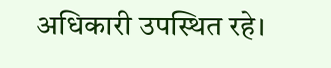अधिकारी उपस्थित रहे।